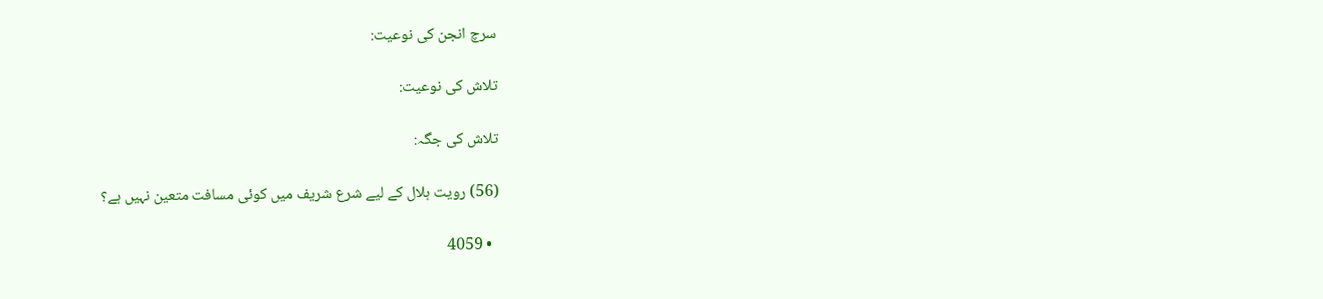سرچ انجن کی نوعیت:

تلاش کی نوعیت:

تلاش کی جگہ:

(56) رویت ہلال کے لیے شرع شریف میں کوئی مسافت متعین نہیں ہے؟

  • 4059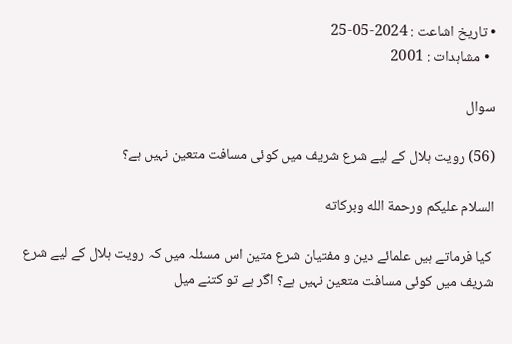• تاریخ اشاعت : 2024-05-25
  • مشاہدات : 2001

سوال

(56) رویت ہلال کے لیے شرع شریف میں کوئی مسافت متعین نہیں ہے؟

السلام عليكم ورحمة الله وبركاته

 کیا فرماتے ہیں علمائے دین و مفتیان شرع متین اس مسئلہ میں کہ رویت ہلال کے لیے شرع شریف میں کوئی مسافت متعین نہیں ہے؟ اگر ہے تو کتنے میل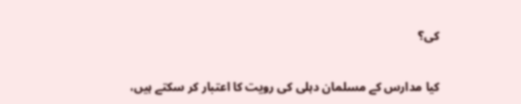کی؟

کیا مدارس کے مسلمان دہلی کی رویت کا اعتبار کر سکتے ہیں،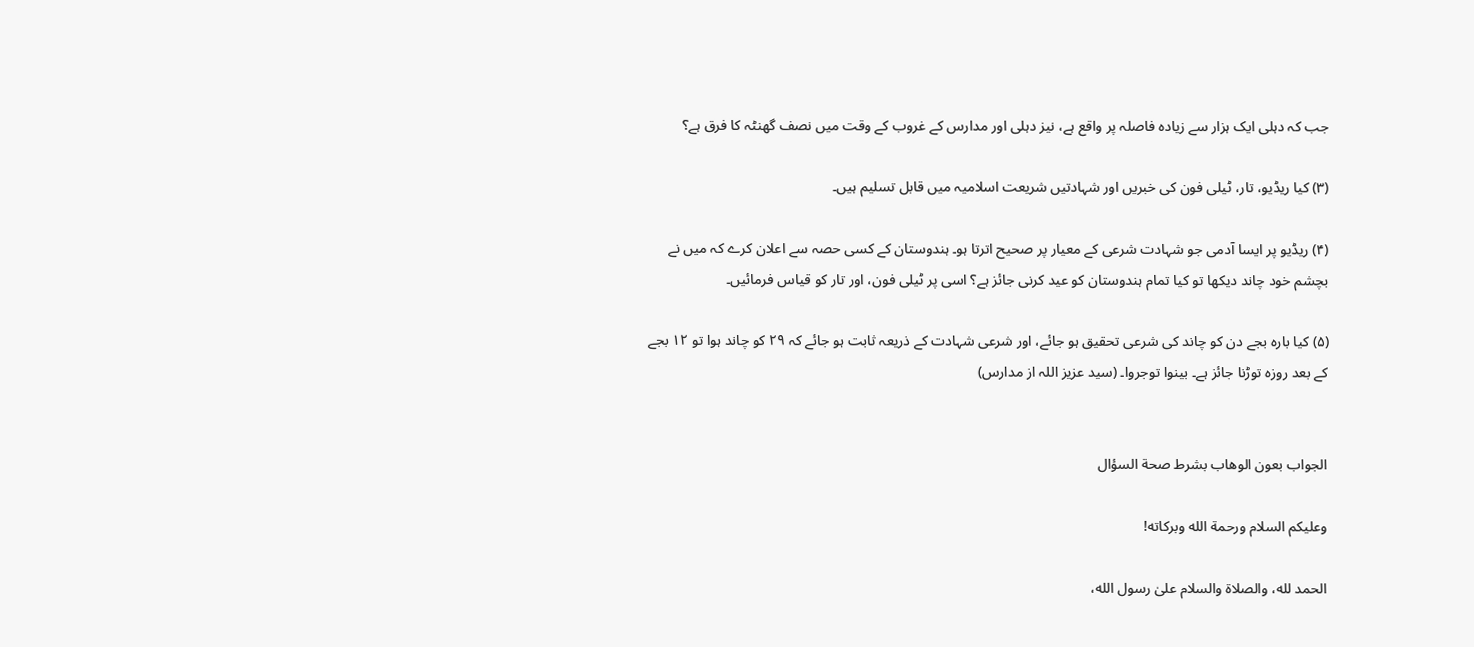جب کہ دہلی ایک ہزار سے زیادہ فاصلہ پر واقع ہے، نیز دہلی اور مدارس کے غروب کے وقت میں نصف گھنٹہ کا فرق ہے؟

(۳) کیا ریڈیو، تار، ٹیلی فون کی خبریں اور شہادتیں شریعت اسلامیہ میں قابل تسلیم ہیں۔

(۴) ریڈیو پر ایسا آدمی جو شہادت شرعی کے معیار پر صحیح اترتا ہو۔ ہندوستان کے کسی حصہ سے اعلان کرے کہ میں نے بچشم خود چاند دیکھا تو کیا تمام ہندوستان کو عید کرنی جائز ہے؟ اسی پر ٹیلی فون، اور تار کو قیاس فرمائیں۔

(۵) کیا بارہ بجے دن کو چاند کی شرعی تحقیق ہو جائے، اور شرعی شہادت کے ذریعہ ثابت ہو جائے کہ ۲۹ کو چاند ہوا تو ۱۲ بجے کے بعد روزہ توڑنا جائز ہے۔ بینوا توجروا۔ (سید عزیز اللہ از مدارس)


الجواب بعون الوهاب بشرط صحة السؤال

وعلیکم السلام ورحمة الله وبرکاته!

الحمد لله، والصلاة والسلام علىٰ رسول الله،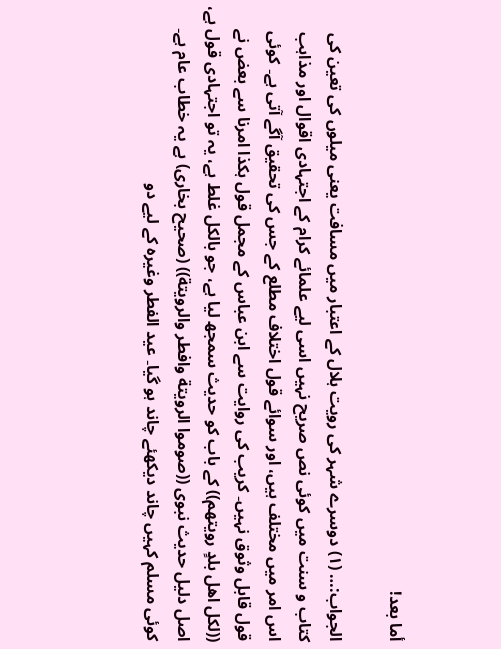أما بعد!

الجواب:… (۱) دوسرے شہر کی رویت ہلال کے اعتبار میں مسافت یعنی میلوں کی تعین کی کتاب و سنت میں کوئی نص صریح نہیں اسی لیے علمائے کرام کے اجتہادی اقوال اور مذاہب اس امر میں مختلف ہیں، اور سوائے قول اختلاف مطلع کے جس کی تحقیق آگے آتی ہے۔ کوئی قول قابل وثوق نہیں۔ کریب کی روایت سے ابن عباس کے مجمل قول ہکذا امرنا سے بعض نے ((لکل اھل بلدٍ رویتھم)) کے باب کو حدیث سمجھ لیا ہے، جو بالکل غلط ہے، یہ تو اجتہادی قول ہے، اصل دلیل حدیث نبوی ((صوموا الرویتة وافطر والرویتة)) (صحیح بخاری) ہے یہ خطاب عام ہے۔ کوئی مسلم کہیں چاند دیکھئے چاند ہو گیا۔ عید الفطر وغیرہ کے لیے دو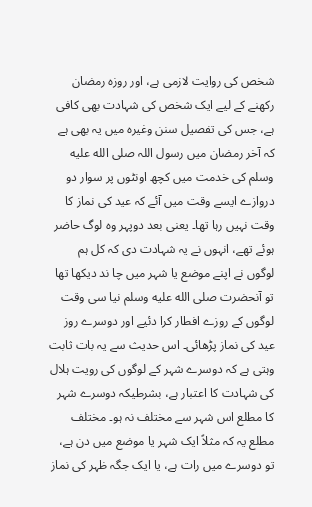شخص کی روایت لازمی ہے، اور روزہ رمضان رکھنے کے لیے ایک شخص کی شہادت بھی کافی ہے، جس کی تفصیل سنن وغیرہ میں یہ بھی ہے کہ آخر رمضان میں رسول اللہ صلى الله عليه وسلم کی خدمت میں کچھ اونٹوں پر سوار دو دروازے ایسے وقت میں آئے کہ عید کی نماز کا وقت نہیں رہا تھا۔ یعنی بعد دوپہر وہ لوگ حاضر ہوئے تھے، انہوں نے یہ شہادت دی کہ کل ہم لوگوں نے اپنے موضع یا شہر میں چا ند دیکھا تھا تو آنحضرت صلى الله عليه وسلم نیا سی وقت لوگوں کے روزے افطار کرا دئیے اور دوسرے روز عید کی نماز پڑھائی۔ اس حدیث سے یہ بات ثابت وہتی ہے کہ دوسرے شہر کے لوگوں کی رویت ہلال کی شہادت کا اعتبار ہے، بشرطیکہ دوسرے شہر کا مطلع اس شہر سے مختلف نہ ہو۔ مختلف مطلع یہ کہ مثلاً ایک شہر یا موضع میں دن ہے، تو دوسرے میں رات ہے، یا ایک جگہ ظہر کی نماز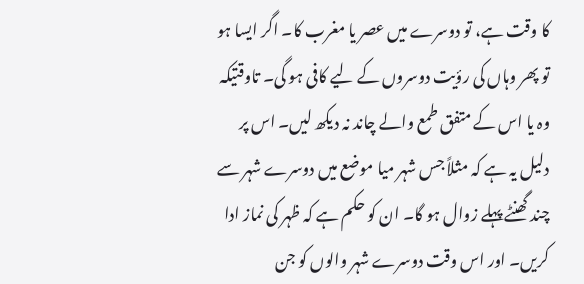کا وقت ہے، تو دوسرے میں عصر یا مغرب کا۔ اگر ایسا ہو تو پھر وہاں کی رؤیت دوسروں کے لیے کافی ہو گی۔ تاوقتیکہ وہ یا اس کے متفق طمع والے چاند نہ دیکھ لیں۔ اس پر دلیل یہ ہے کہ مثلاً جس شہر میا موضع میں دوسرے شہر سے چند گھنٹے پہلے زوال ہو گا۔ ان کو حکم ہے کہ ظہر کی نماز ادا کریں۔ اور اس وقت دوسرے شہر والوں کو جن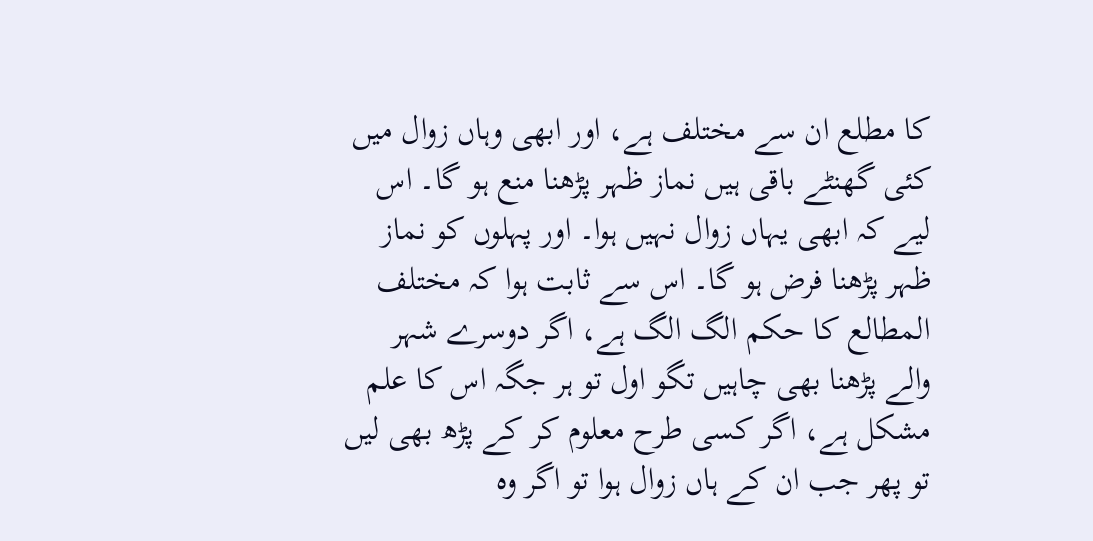کا مطلع ان سے مختلف ہے، اور ابھی وہاں زوال میں کئی گھنٹے باقی ہیں نماز ظہر پڑھنا منع ہو گا۔ اس لیے کہ ابھی یہاں زوال نہیں ہوا۔ اور پہلوں کو نماز ظہر پڑھنا فرض ہو گا۔ اس سے ثابت ہوا کہ مختلف المطالع کا حکم الگ الگ ہے، اگر دوسرے شہر والے پڑھنا بھی چاہیں تگو اول تو ہر جگہ اس کا علم مشکل ہے، اگر کسی طرح معلوم کر کے پڑھ بھی لیں تو پھر جب ان کے ہاں زوال ہوا تو اگر وہ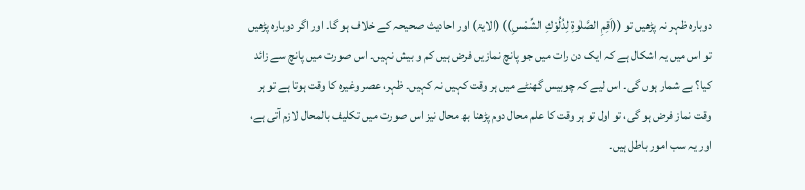دوبارہ ظہر نہ پڑھیں تو ((اَقِمِ الصَّلٰوةِ لِدُلُوْكِ الشِّمْسِ)) (الایۃ) اور احادیث صحیحہ کے خلاف ہو گا۔ اور اگر دوبارہ پڑھیں تو اس میں یہ اشکال ہے کہ ایک دن رات میں جو پانچ نمازیں فرض ہیں کم و بیش نہیں۔ اس صورت میں پانچ سے زائد کیا؟ بے شمار ہوں گی۔ اس لیے کہ چوبیس گھنٹے میں ہر وقت کہیں نہ کہیں۔ ظہر، عصر وغیرہ کا وقت ہوتا ہے تو ہر وقت نماز فرض ہو گی، تو اول تو ہر وقت کا علم محال دوم پڑھنا بھ محال نیز اس صورت میں تکلیف بالمحال لازم آتی ہے، اور یہ سب امور باطل ہیں۔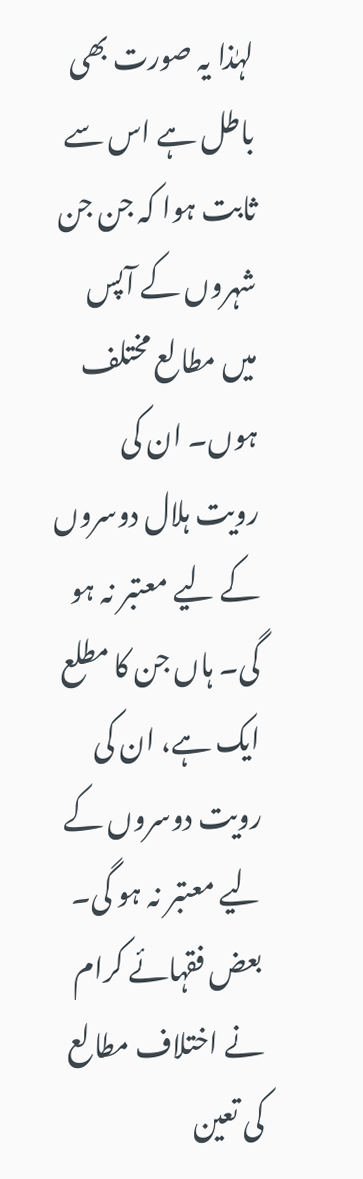لہٰذا یہ صورت بھی باطل ہے اس سے ثابت ہوا کہ جن جن شہروں کے آپس میں مطالع مختلف ہوں۔ ان کی رویت ہلال دوسروں کے لیے معتبر نہ ہو گی۔ ہاں جن کا مطلع ایک ہے، ان کی رویت دوسروں کے لیے معتبر نہ ہو گی۔ بعض فقہائے کرام نے اختلاف مطالع کی تعین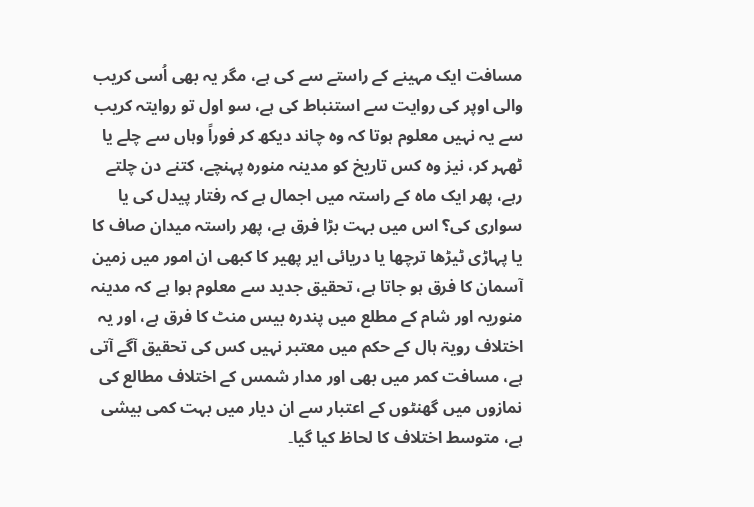مسافت ایک مہینے کے راستے سے کی ہے، مگر یہ بھی اُسی کریب والی اوپر کی روایت سے استنباط کی ہے، سو اول تو روایتہ کریب سے یہ نہیں معلوم ہوتا کہ وہ چاند دیکھ کر فوراً وہاں سے چلے یا ٹھہر کر، نیز وہ کس تاریخ کو مدینہ منورہ پہنچے، کتنے دن چلتے رہے، پھر ایک ماہ کے راستہ میں اجمال ہے کہ رفتار پیدل کی یا سواری کی؟ اس میں بہت بڑا فرق ہے، پھر راستہ میدان صاف کا یا پہاڑی ٹیڑھا ترچھا یا دریائی ایر پھیر کا کبھی ان امور میں زمین آسمان کا فرق ہو جاتا ہے، تحقیق جدید سے معلوم ہوا ہے کہ مدینہ منوریہ اور شام کے مطلع میں پندرہ بیس منٹ کا فرق ہے، اور یہ اختلاف رویۃ ہال کے حکم میں معتبر نہیں کس کی تحقیق آگے آتی ہے، مسافت کمر میں بھی اور مدار شمس کے اختلاف مطالع کی نمازوں میں گھنٹوں کے اعتبار سے ان دیار میں بہت کمی بیشی ہے، متوسط اختلاف کا لحاظ کیا گیا۔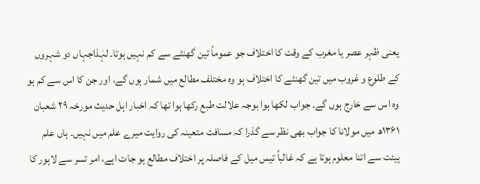یعنی ظہر عصر یا مغرب کے وقت کا اختلاف جو عموماً تین گھنٹے سے کم نہیں ہوتا۔ لہٰذاجہاں دو شہروں کے طلوع و غروب میں تین گھنٹے کا اختلاف ہو وہ مختلف مطالع میں شمار ہوں گے، اور جن کا اس سے کم ہو وہ اس سے خارج ہوں گے۔ جواب لکھا ہوا بوجہ علالت طبع رکھا ہوا تھا کہ اخبار اہل حدیث مورخہ ۲۹ شعبان ۱۳۶۱ھ میں مولانا کا جواب بھی نظر سے گذرا کہ مسافت متعینہ کی روایت میرے علم میں نہیں۔ ہاں علم ہیئت سے اتنا معلوم ہوتا ہے کہ غالباً تیس میل کے فاصلہ پر اختلاف مطالع ہو جات اہے، امر تسر سے لاہور کا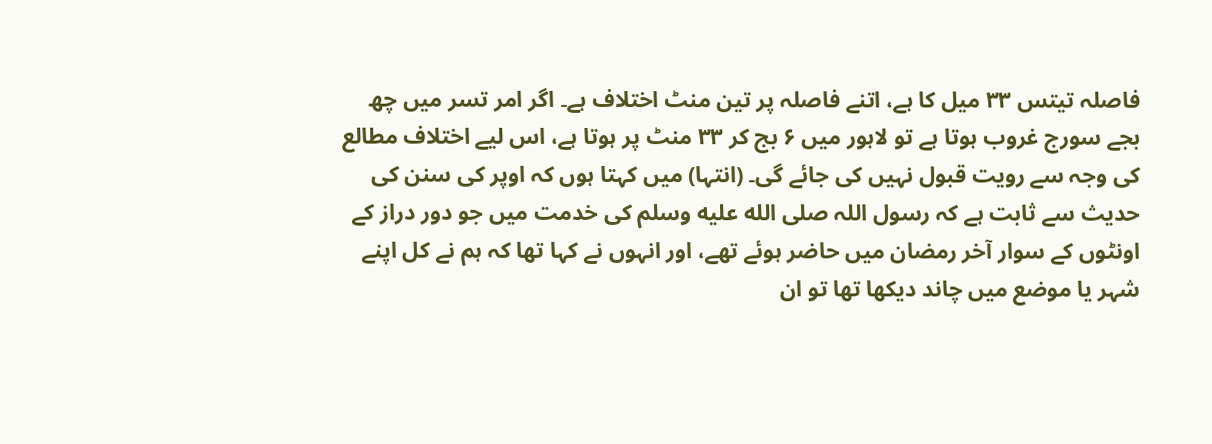فاصلہ تیتس ۳۳ میل کا ہے، اتنے فاصلہ پر تین منٹ اختلاف ہے۔ اگر امر تسر میں چھ بجے سورج غروب ہوتا ہے تو لاہور میں ۶ بج کر ۳۳ منٹ پر ہوتا ہے، اس لیے اختلاف مطالع کی وجہ سے رویت قبول نہیں کی جائے گی۔ (انتہا) میں کہتا ہوں کہ اوپر کی سنن کی حدیث سے ثابت ہے کہ رسول اللہ صلى الله عليه وسلم کی خدمت میں جو دور دراز کے اونٹوں کے سوار آخر رمضان میں حاضر ہوئے تھے، اور انہوں نے کہا تھا کہ ہم نے کل اپنے شہر یا موضع میں چاند دیکھا تھا تو ان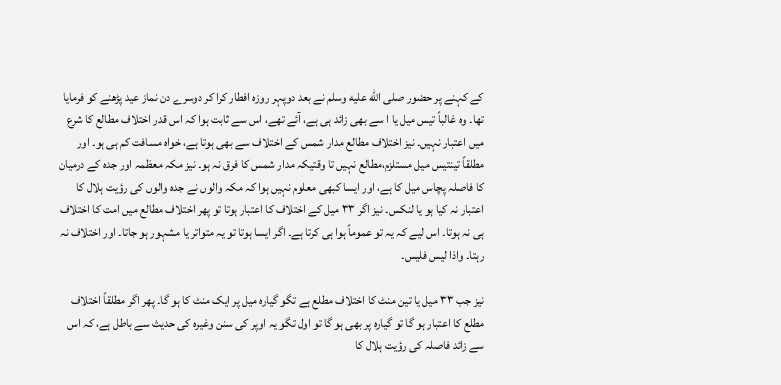کے کہنے پر حضور صلى الله عليه وسلم نے بعد دوپہر روزہ افطار کرا کر دوسرے دن نماز عید پڑھنے کو فرمایا تھا۔ وہ غالباً تیس میل یا ا سے بھی زائد ہی ہے، آئے تھے، اس سے ثابت ہوا کہ اس قدر اختلاف مطالع کا شرع میں اعتبار نہیں۔ نیز اختلاف مطالع مدار شمس کے اختلاف سے بھی ہوتا ہے، خواہ مسافت کم ہی ہو۔ اور مطلقاً تینتیس میل مستلزم،مطالع نہیں تا وقتیکہ مدار شمس کا فرق نہ ہو۔ نیز مکہ معظمہ اور جدہ کے درمیان کا فاصلہ پچاس میل کا ہے، اور ایسا کبھی معلوم نہیں ہوا کہ مکہ والوں نے جدہ والوں کی رؤیت ہلال کا اعتبار نہ کیا ہو یا لنکس۔ نیز اگر ۳۳ میل کے اختلاف کا اعتبار ہوتا تو پھر اختلاف مطالع میں امت کا اختلاف ہی نہ ہوتا۔ اس لیے کہ یہ تو عموماً ہوا ہی کرتا ہے۔ اگر ایسا ہوتا تو یہ متواتر یا مشہور ہو جاتا۔ اور اختلاف نہ رہتا۔ واذا لیس فلیس۔

نیز جب ۳۳ میل یا تین منٹ کا اختلاف مطلع ہے تگو گیارہ میل پر ایک منٹ کا ہو گا۔ پھر اگر مطلقاً اختلاف مطلع کا اعتبار ہو گا تو گیارہ پر بھی ہو گا تو اول تگو یہ اوپر کی سنن وغیرہ کی حدیث سے باطل ہے، کہ اس سے زائد فاصلہ کی رؤیت ہلال کا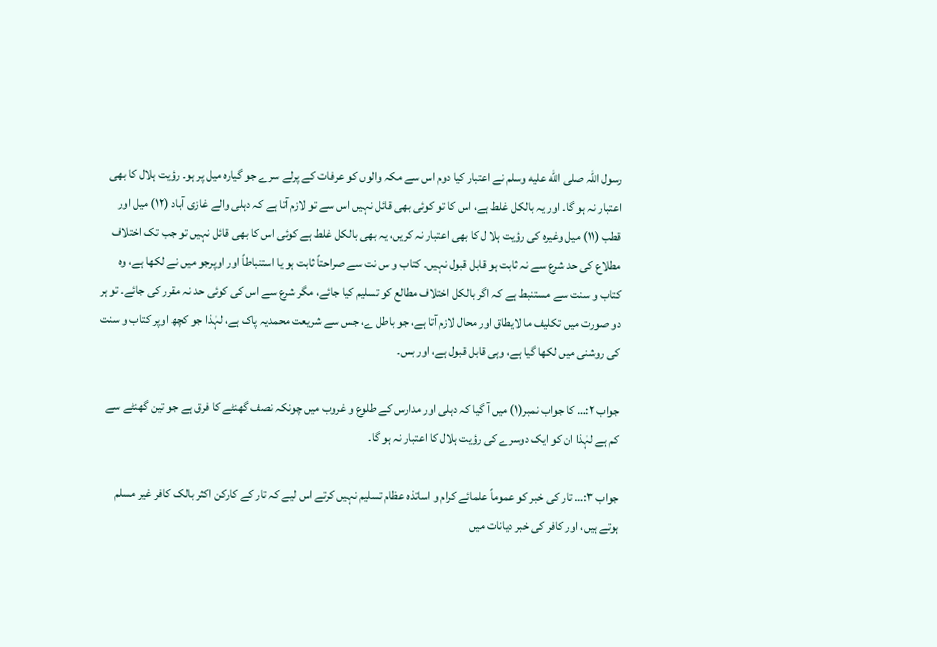رسول اللہ صلى الله عليه وسلم نے اعتبار کیا دوم اس سے مکہ والوں کو عرفات کے پرلے سرے جو گیارہ میل پر ہو۔ رؤیت ہلال کا بھی اعتبار نہ ہو گا۔ اور یہ بالکل غلط ہے، اس کا تو کوئی بھی قائل نہیں اس سے تو لازم آتا ہے کہ دہلی والے غازی آباد (۱۲) میل اور قطب (۱۱) میل وغیرہ کی رؤیت ہلا ل کا بھی اعتبار نہ کریں، یہ بھی بالکل غلط ہے کوئی اس کا بھی قائل نہیں تو جب تک اختلاف مطلاع کی حد شرع سے نہ ثابت ہو قابل قبول نہیں۔ کتاب و س نت سے صراحتاً ثابت ہو یا استنباطاً اور اوپرجو میں نے لکھا ہے، وہ کتاب و سنت سے مستنبط ہے کہ اگر بالکل اختلاف مطالع کو تسلیم کیا جائے، مگر شرع سے اس کی کوئی حد نہ مقرر کی جائے۔ تو ہر دو صورت میں تکلیف ما لایطاق اور محال لازم آتا ہے، جو باطل ے، جس سے شریعت محمدیہ پاک ہے، لہٰذا جو کچھ اوپر کتاب و سنت کی روشنی میں لکھا گیا ہے، وہی قابل قبول ہے، اور بس۔

جواب ۲:… کا جواب نمبر(۱) میں آ گیا کہ دہلی اور مدارس کے طلوع و غروب میں چونکہ نصف گھنٹے کا فرق ہے جو تین گھنٹے سے کم ہے لہٰذا ان کو ایک دوسرے کی رؤیت ہلال کا اعتبار نہ ہو گا۔

جواب ۳:… تار کی خبر کو عموماً علمائے کرام و اساتذہ عظام تسلیم نہیں کرتے اس لیے کہ تار کے کارکن اکثر بالک کافر غیر مسلم ہوتے ہیں، اور کافر کی خبر دیانات میں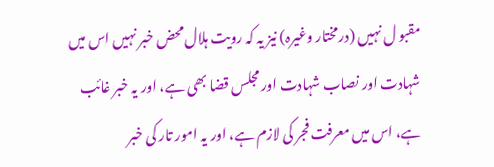مقبو ل نہیں (درمختار وغیرہ) نیز یہ کہ رویت ہلال محض خبر نہیں اس میں شہادت اور نصاب شہادت اور مجلس قضا بھی ہے، اور یہ خبر غائب ہے، اس میں معرفت فجر کی لازم ہے، اور یہ امور تار کی خبر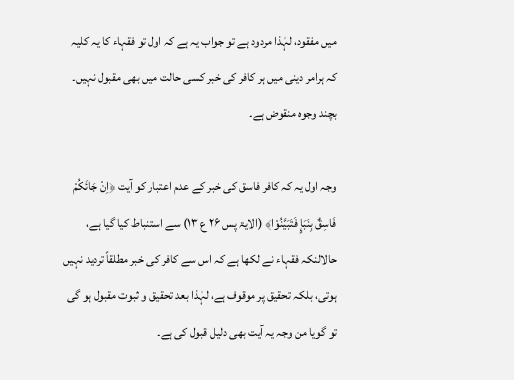میں مفقود، لہٰذا مردود ہے تو جواب یہ ہے کہ اول تو فقہاء کا یہ کلیہ کہ ہرامر دینی میں ہر کافر کی خبر کسی حالت میں بھی مقبول نہیں۔ بچند وجوہ منقوض ہے۔

وجہ اول یہ کہ کافر فاسق کی خبر کے عدم اعتبار کو آیت ﴿اِنْ جَائَکُمْ فَاسِقٌ بِنَبَإٍ فَتَبَیَّنُوْا﴾ (الایۃ پس ۲۶ ع ۱۳) سے استنباط کیا گیا ہے، حالالنکہ فقہاء نے لکھا ہے کہ اس سے کافر کی خبر مطلقاً تردید نہیں ہوتی، بلکہ تحقیق پر موقوف ہے، لہٰذا بعد تحقیق و ثبوت مقبول ہو گی تو گویا من وجہ یہ آیت بھی دلیل قبول کی ہے۔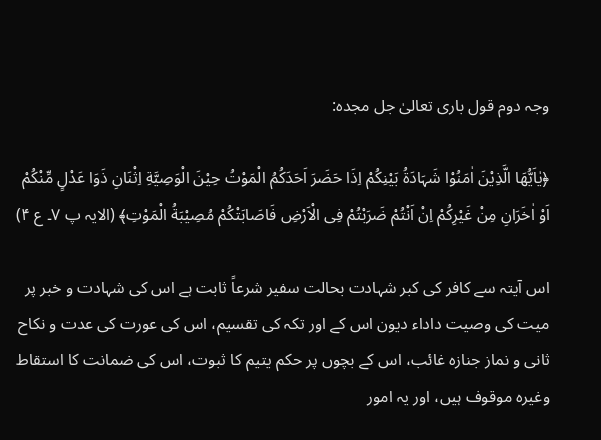وجہ دوم قول باری تعالیٰ جل مجدہ:

﴿یٰاَیُّھَا الَّذِیْنَ اٰمَنُوْا شَہَادَةُ بَیْنِکُمْ اِذَا حَضَرَ اَحَدَکُمُ الْمَوْتُ حِیْنَ الْوَصِیَّةِ اِثْنَانِ ذَوَا عَدْلٍ مِّنْکُمْ اَوْ اٰخَرَانِ مِنْ غَیْرِکُمْ اِنْ اَنْتُمْ ضَرَبْتُمْ فِی الْاَرْضِ فَاصَابَتْکُمْ مُصِیْبَةُ الْمَوْتِ﴾ (الایہ پ ۷۔ ع ۴)

اس آیتہ سے کافر کی کبر شہادت بحالت سفیر شرعاً ثابت ہے اس کی شہادت و خبر پر میت کی وصیت داداء دیون اس کے اور تکہ کی تقسیم، اس کی عورت کی عدت و نکاح ثانی و نماز جنازہ غائب، اس کے بچوں پر حکم یتیم کا ثبوت، اس کی ضمانت کا استقاط وغیرہ موقوف ہیں، اور یہ امور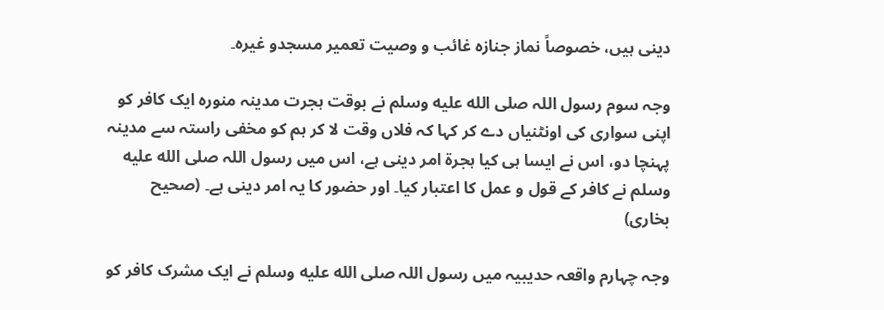دینی ہیں، خصوصاً نماز جنازہ غائب و وصیت تعمیر مسجدو غیرہ۔

وجہ سوم رسول اللہ صلى الله عليه وسلم نے بوقت ہجرت مدینہ منورہ ایک کافر کو اپنی سواری کی اونٹنیاں دے کر کہا کہ فلاں وقت لا کر ہم کو مخفی راستہ سے مدینہ پہنچا دو، اس نے ایسا ہی کیا ہجرۃ امر دینی ہے، اس میں رسول اللہ صلى الله عليه وسلم نے کافر کے قول و عمل کا اعتبار کیا۔ اور حضور کا یہ امر دینی ہے۔ (صحیح بخاری)

وجہ چہارم واقعہ حدیبیہ میں رسول اللہ صلى الله عليه وسلم نے ایک مشرک کافر کو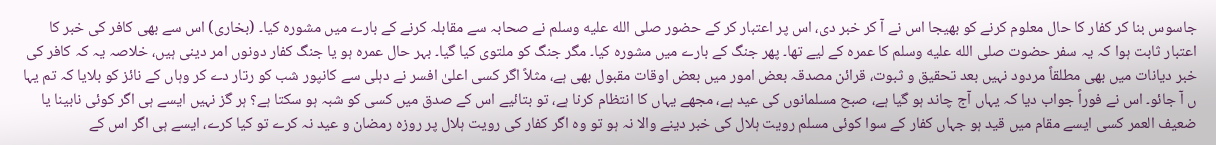جاسوس بنا کر کفار کا حال معلوم کرنے کو بھیجا اس نے آ کر خبر دی، اس پر اعتبار کر کے حضور صلى الله عليه وسلم نے صحابہ سے مقابلہ کرنے کے بارے میں مشورہ کیا۔ (بخاری) اس سے بھی کافر کی خبر کا اعتبار ثابت ہوا کہ یہ سفر حضوت صلى الله عليه وسلم کا عمرہ کے لیے تھا۔ پھر جنگ کے بارے میں مشورہ کیا۔ مگر جنگ کو ملتوی کیا گیا۔ بہر حال عمرہ ہو یا جنگ کفار دونوں امر دینی ہیں، خلاصہ یہ کہ کافر کی خبر دیانات میں بھی مطلقاً مردود نہیں بعد تحقیق و ثبوت، قرائن مصدقہ بعض امور میں بعض اوقات مقبول بھی ہے، مثلاً اگر کسی اعلیٰ افسر نے دہلی سے کانپور شب کو رتار دے کر وہاں کے نائز کو بلایا کہ تم یہا ں آ جائو۔ اس نے فوراً جواب دیا کہ یہاں آج چاند ہو گیا ہے، صبح مسلمانوں کی عید ہے، مجھے یہاں کا انتظام کرنا ہے، تو بتائیے اس کے صدق میں کسی کو شبہ ہو سکتا ہے؟ ہر گز نہیں ایسے ہی اگر کوئی نابینا یا ضعیف العمر کسی ایسے مقام میں قید ہو جہاں کفار کے سوا کوئی مسلم رویت ہلال کی خبر دینے والا نہ ہو تو وہ اگر کفار کی رویت ہلال پر روزہ رمضان و عید نہ کرے تو کیا کرے، ایسے ہی اگر اس کے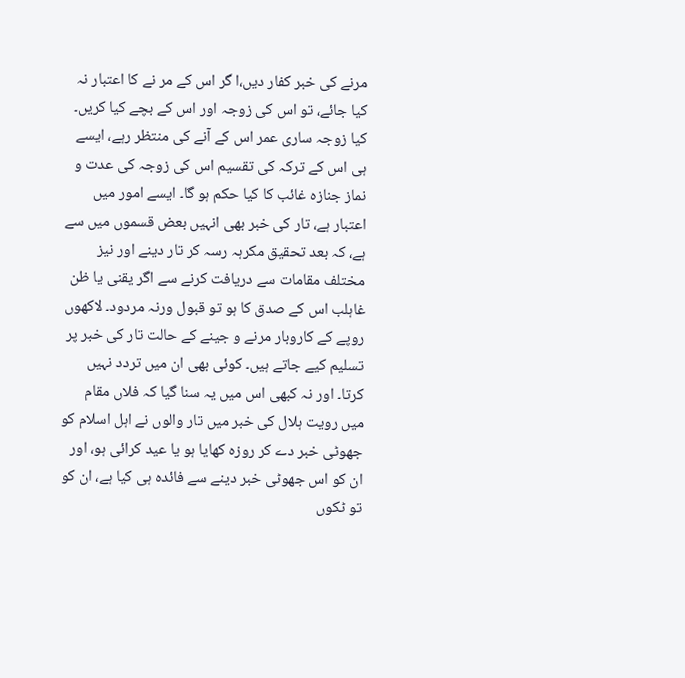مرنے کی خبر کفار دیں،ا گر اس کے مر نے کا اعتبار نہ کیا جائے، تو اس کی زوجہ اور اس کے بچے کیا کریں۔ کیا زوجہ ساری عمر اس کے آنے کی منتظر رہے، ایسے ہی اس کے ترکہ کی تقسیم اس کی زوجہ کی عدت و نماز جنازہ غائب کا کیا حکم ہو گا۔ ایسے امور میں اعتبار ہے، تار کی خبر بھی انہیں بعض قسموں میں سے ہے، کہ بعد تحقیق مکرہہ رسہ کر تار دینے اور نیز مختلف مقامات سے دریافت کرنے سے اگر یقنی یا ظن غاہلب اس کے صدق کا ہو تو قبول ورنہ مردود۔ لاکھوں روپے کے کاروبار مرنے و جینے کے حالت تار کی خبر پر تسلیم کیے جاتے ہیں۔ کوئی بھی ان میں تردد نہیں کرتا۔ اور نہ کبھی اس میں یہ سنا گیا کہ فلاں مقام میں رویت ہلال کی خبر میں تار والوں نے اہل اسلام کو جھوٹی خبر دے کر روزہ کھایا ہو یا عید کرائی ہو، اور ان کو اس جھوٹی خبر دینے سے فائدہ ہی کیا ہے، ان کو تو ٹکوں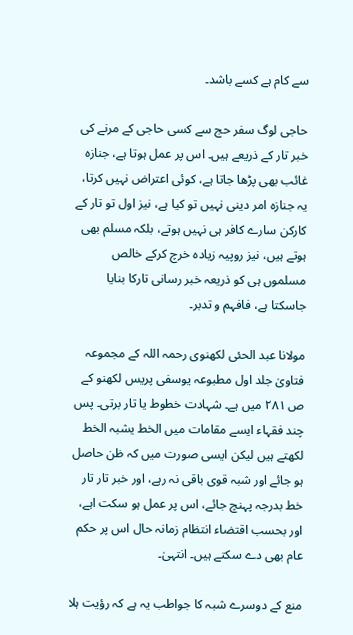سے کام ہے کسے باشد۔

حاجی لوگ سفر حج سے کسی حاجی کے مرنے کی خبر تار کے ذریعے ہیں۔ اس پر عمل ہوتا ہے، جنازہ غائب بھی پڑھا جاتا ہے، کوئی اعتراض نہیں کرتا، یہ جنازہ امر دینی نہیں تو کیا ہے، نیز اول تو تار کے کارکن سارے کافر ہی نہیں ہوتے، بلکہ مسلم بھی ہوتے ہیں، نیز روپیہ زیادہ خرچ کرکے خالص مسلموں ہی کو ذریعہ خبر رسانی تارکا بنایا جاسکتا ہے، فافہم و تدبر۔

مولانا عبد الحئی لکھنوی رحمہ اللہ کے مجموعہ فتاویٰ جلد اول مطبوعہ یوسفی پریس لکھنو کے ص ۲۸۱ میں ہے۔ شہادت خطوط یا تار برتی۔ پس چند فقہاء ایسے مقامات میں الخط یشبہ الخط لکھتے ہیں لیکن ایسی صورت میں کہ ظن حاصل ہو جائے اور شبہ قوی باقی نہ رہے، اور خبر تار تار خط بدرجہ پہنچ جائے، اس پر عمل ہو سکت اہے، اور بحسب اقتضاء انتظام زمانہ حال اس پر حکم عام بھی دے سکتے ہیں۔ انتہیٰ۔

منع کے دوسرے شبہ کا جواطب یہ ہے کہ رؤیت ہلا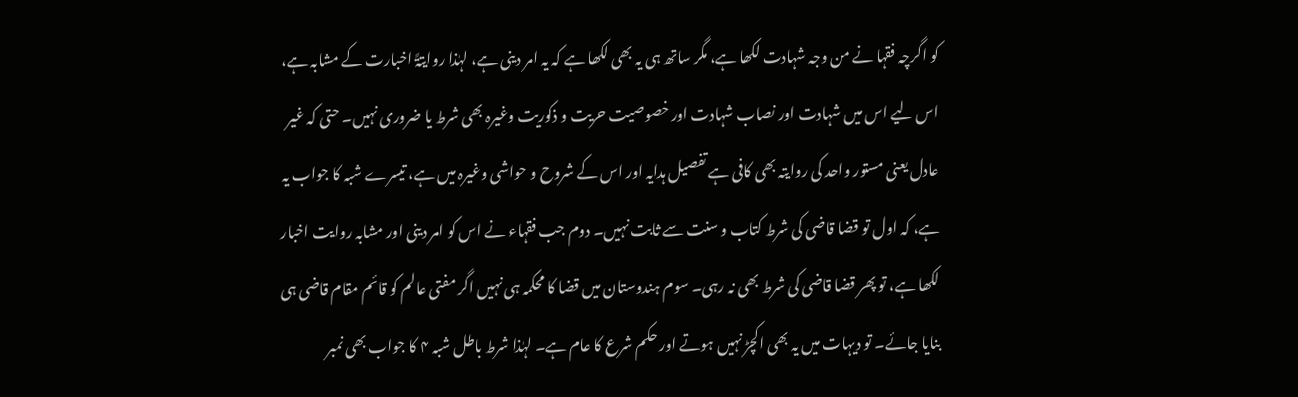کو اگرچہ فقہا نے من وجہ شہادت لکھا ہے، مگر ساتھ ہی یہ بھی لکھا ہے کہ یہ امر دینی ہے، لہٰذا روایتۃً اخبارت کے مشابہ ہے، اس لیے اس میں شہادت اور نصاب شہادت اور خصوصیت حریت و ذکوریت وغیرہ بھی شرط یا ضروری نہیں۔ حتی کہ غیر عادل یعنی مستور واحد کی روایتہ بھی کافی ہے تفصیل ہدایہ اور اس کے شروح و حواشی وغیرہ میں ہے، تیسرے شبہ کا جواب یہ ہے، کہ اول تو قضا قاضی کی شرط کتاب و سنت سے ثابت نہیں۔ دوم جب فقہاء نے اس کو امر دینی اور مشابہ روایت اخبار لکھا ہے، تو پھر قضا قاضی کی شرط بھی نہ رہی۔ سوم ہندوستان میں قضا کا محکمہ ہی نہیں اگر مفتی عالم کو قائم مقام قاضی ہی بنایا جائے۔ تو دیہات میں یہ بھی اکچڑ نہیں ہوتے اور حکم شرع کا عام ہے۔ لہٰذا شرط باطل شبہ ۴ کا جواب بھی نمبر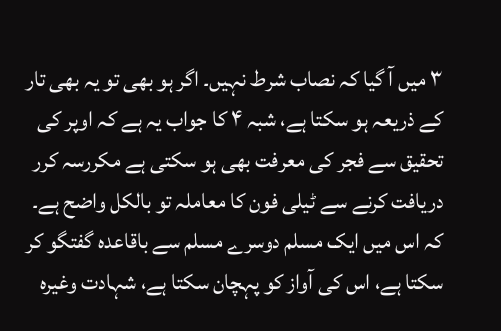۳ میں آ گیا کہ نصاب شرط نہیں۔ اگر ہو بھی تو یہ بھی تار کے ذریعہ ہو سکتا ہے، شبہ ۴ کا جواب یہ ہے کہ اوپر کی تحقیق سے فجر کی معرفت بھی ہو سکتی ہے مکررسہ کرر دریافت کرنے سے ٹیلی فون کا معاملہ تو بالکل واضح ہے۔ کہ اس میں ایک مسلم دوسرے مسلم سے باقاعدہ گفتگو کر سکتا ہے، اس کی آواز کو پہچان سکتا ہے، شہادت وغیرہ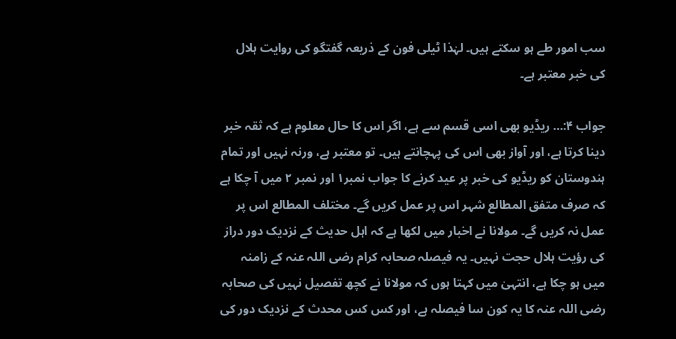سب امور طے ہو سکتے ہیں۔ لہٰذا ٹیلی فون کے ذریعہ گفتگو کی روایت ہلال کی خبر معتبر ہے۔

جواب ۴:… ریڈیو بھی اسی قسم سے ہے، اگر اس کا حال معلوم ہے کہ ثقہ خبر دینا کرتا ہے، اور آواز بھی اس کی پہچانتے ہیں۔ تو معتبر ہے، ورنہ نہیں اور تمام ہندوستان کو ریڈیو کی خبر پر عید کرنے کا جواب نمبر۱ اور نمبر ۲ میں آ چکا ہے کہ صرف متفق المطالع شہر اس پر عمل کریں گے۔ مختلف المطالع اس پر عمل نہ کریں گے۔ مولانا نے اخبار میں لکھا ہے کہ اہل حدیث کے نزدیک دور دراز کی رؤیت ہلال حجت نہیں۔ یہ فیصلہ صحابہ کرام رضی اللہ عنہ کے زامنہ میں ہو چکا ہے، انتہیٰ میں کہتا ہوں کہ مولانا نے کچھ تفصیل نہیں کی صحابہ رضی اللہ عنہ کا یہ کون سا فیصلہ ہے، اور کس کس محدث کے نزدیک دور کی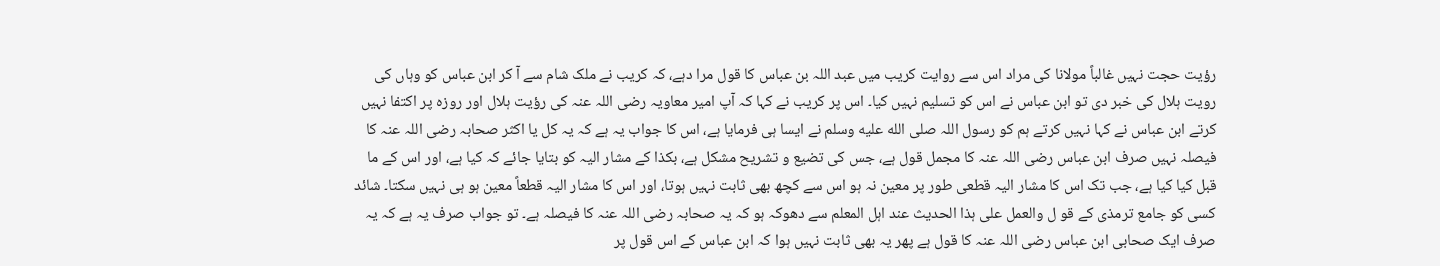رؤیت حجت نہیں غالباً مولانا کی مراد اس سے روایت کریب میں عبد اللہ بن عباس کا قول مرا دہے، کہ کریب نے ملک شام سے آ کر ابن عباس کو وہاں کی رویت ہلال کی خبر دی تو ابن عباس نے اس کو تسلیم نہیں کیا۔ اس پر کریب نے کہا کہ آپ امیر معاویہ رضی اللہ عنہ کی رؤیت ہلال اور روزہ پر اکتفا نہیں کرتے ابن عباس نے کہا نہیں کرتے ہم کو رسول اللہ صلى الله عليه وسلم نے ایسا ہی فرمایا ہے، اس کا جواب یہ ہے کہ یہ کل یا اکثر صحابہ رضی اللہ عنہ کا فیصلہ نہیں صرف ابن عباس رضی اللہ عنہ کا مجمل قول ہے، جس کی تضیع و تشریح مشکل ہے، بکذا کے مشار الیہ کو بتایا جائے کہ کیا ہے، اور اس کے ما قبل کیا کیا ہے، جب تک اس کا مشار الیہ قطعی طور پر معین نہ ہو اس سے کچھ بھی ثابت نہیں ہوتا، اور اس کا مشار الیہ قطعاً معین ہو ہی نہیں سکتا۔ شائد کسی کو جامع ترمذی کے قو ل والعمل علی ہذا الحدیث عند اہل المعلم سے دھوکہ ہو کہ یہ صحابہ رضی اللہ عنہ کا فیصلہ ہے۔ تو جواب صرف یہ ہے کہ یہ صرف ایک صحابی ابن عباس رضی اللہ عنہ کا قول ہے پھر یہ بھی ثابت نہیں ہوا کہ ابن عباس کے اس قول پر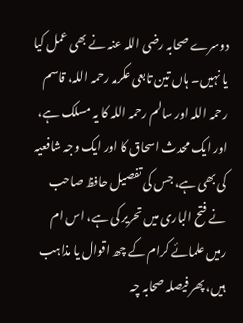دوسرے صحابہ رضی اللہ عنہ نے بھی عمل کیا یا نہیں۔ ہاں تین تابعی عکرمہ رحمہ اللہ، قاسم رحمہ اللہ اور سالم رحمہ اللہ کا یہ مسلک ہے، اور ایک محدث اسحاق کا اور ایک وجہ شافعیہ کی بھی ہے، جس کی تفصیل حافظ صاحب نے فتح الباری میں تحریر کی ہے، اس ام رمیں علمائے کرام کے چھ اقوال یا مذاہب ہیں، پھر فیصلہ صحابہ چہ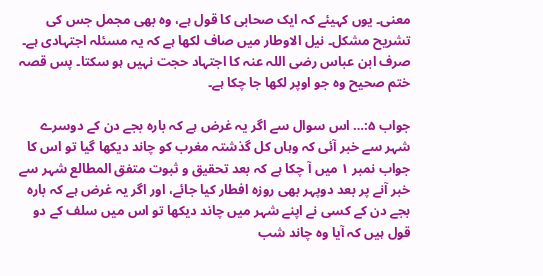معنی۔ یوں کہیئے کہ ایک صحابی کا قول ہے، وہ بھی مجمل جس کی تشریح مشکل۔ نیل الاوطار میں صاف لکھا ہے کہ یہ مسئلہ اجتہادی ہے۔ صرف ابن عباس رضی اللہ عنہ کا اجتہاد حجت نہیں ہو سکتا۔ پس قصہ ختم صحیح وہ جو اوپر لکھا جا چکا ہے۔

جواب ۵:… اس سوال سے اگر یہ غرض ہے کہ بارہ بجے دن کے دوسرے شہر سے خبر آئی کہ وہاں کل گذشتہ مغرب کو چاند دیکھا گیا تو اس کا جواب نمبر ۱ میں آ چکا ہے کہ بعد تحقیق و ثبوت متفق المطالع شہر سے خبر آنے پر بعد دوپہر بھی روزہ افطار کیا جائے، اور اگر یہ غرض ہے کہ بارہ بجے دن کے کسی نے اپنے شہر میں چاند دیکھا تو اس میں سلف کے دو قول ہیں کہ آیا وہ چاند شب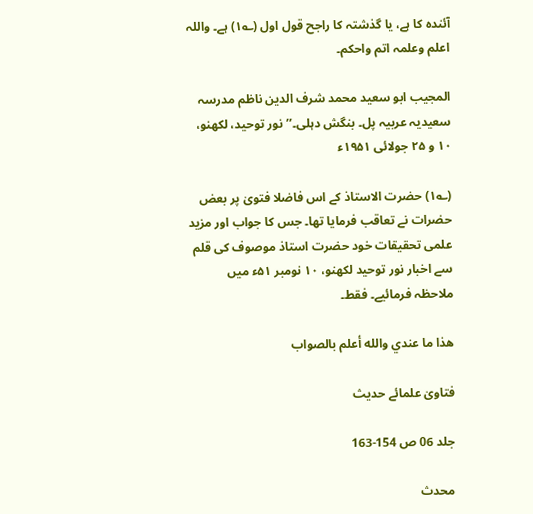آئندہ کا ہے، یا گذشتہ کا راجح قول اول (؎۱) ہے۔ واللہ اعلم وعلمہ اتم واحکم۔

المجیب ابو سعید محمد شرف الدین ناظم مدرسہ سعیدیہ عربیہ پل۔ بنگش دہلی۔’’نور توحید، لکھنو، ۱۰ و ۲۵ جولائی ۱۹۵۱ء

(؎۱) حضرت الاستاذ کے اس فاضلا فتویٰ پر بعض حضرات نے تعاقب فرمایا تھا۔ جس کا جواب اور مزید علمی تحقیقات خود حضرت استاذ موصوف کی قلم سے اخبار نور توحید لکھنو، ۱۰ نومبر ۵۱ء میں ملاحظہ فرمائیے۔ فقط۔

ھذا ما عندي والله أعلم بالصواب

فتاویٰ علمائے حدیث

جلد 06 ص 154-163

محدث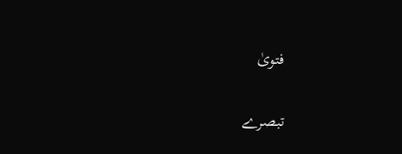فتویٰ

تبصرے